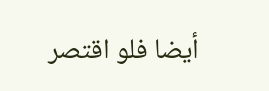أيضا فلو اقتصر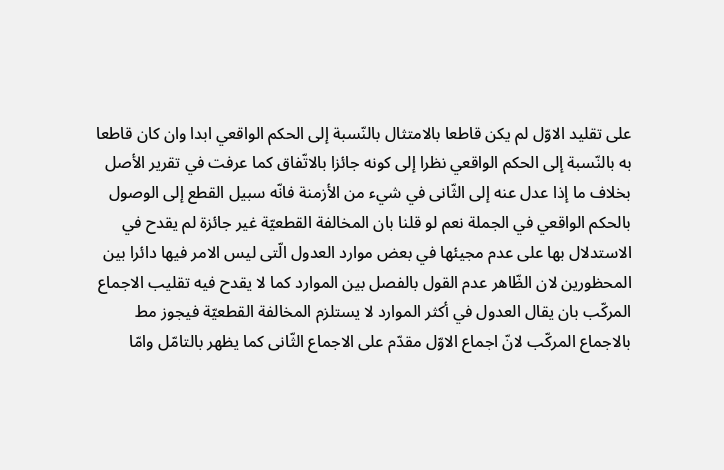على تقليد الاوّل لم يكن قاطعا بالامتثال بالنّسبة إلى الحكم الواقعي ابدا وان كان قاطعا به بالنّسبة إلى الحكم الواقعي نظرا إلى كونه جائزا بالاتّفاق كما عرفت في تقرير الأصل بخلاف ما إذا عدل عنه إلى الثّانى في شيء من الأزمنة فانّه سبيل القطع إلى الوصول بالحكم الواقعي في الجملة نعم لو قلنا بان المخالفة القطعيّة غير جائزة لم يقدح في الاستدلال بها على عدم مجيئها في بعض موارد العدول الّتى ليس الامر فيها دائرا بين المحظورين لان الظّاهر عدم القول بالفصل بين الموارد كما لا يقدح فيه تقليب الاجماع المركّب بان يقال العدول في أكثر الموارد لا يستلزم المخالفة القطعيّة فيجوز مط بالاجماع المركّب لانّ اجماع الاوّل مقدّم على الاجماع الثّانى كما يظهر بالتامّل وامّا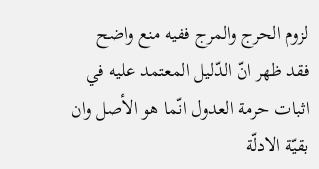لزوم الحرج والمرج ففيه منع واضح فقد ظهر انّ الدّليل المعتمد عليه في اثبات حرمة العدول انّما هو الأصل وان بقيّة الادلّة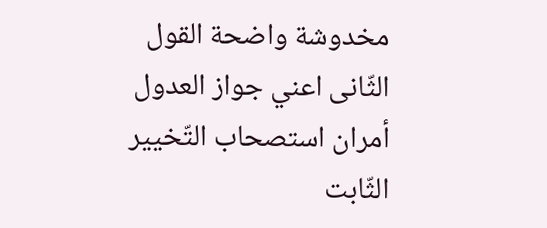مخدوشة واضحة القول الثّانى اعني جواز العدول أمران استصحاب التّخيير الثّابت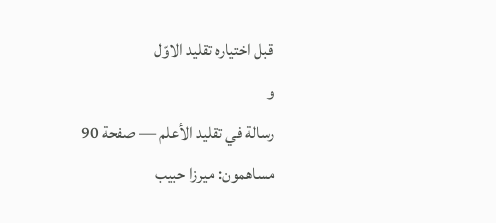قبل اختياره تقليد الاوّل
و
رسالة في تقليد الأعلم — صفحة 90
مساهمون: ميرزا حبيب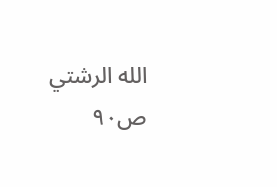الله الرشتي
ص٩٠